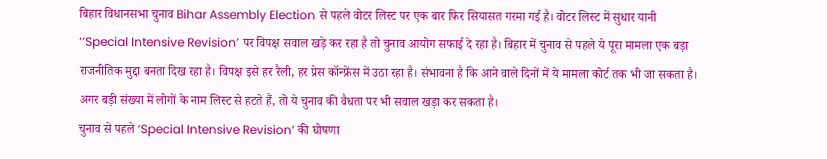बिहार विधानसभा चुनाव Bihar Assembly Election से पहले वोटर लिस्ट पर एक बार फिर सियासत गरमा गई है। वोटर लिस्ट में सुधार यानी ‘‘Special Intensive Revision’ पर विपक्ष सवाल खड़े कर रहा है तो चुनाव आयोग सफाई दे रहा है। बिहार में चुनाव से पहले ये पूरा मामला एक बड़ा राजनीतिक मुद्दा बनता दिख रहा है। विपक्ष इसे हर रैली, हर प्रेस कॉन्फ्रेंस में उठा रहा है। संभावना है कि आने वाले दिनों में ये मामला कोर्ट तक भी जा सकता है। अगर बड़ी संख्या में लोगों के नाम लिस्ट से हटते हैं, तो ये चुनाव की वैधता पर भी सवाल खड़ा कर सकता है।
चुनाव से पहले ‘Special Intensive Revision’ की घोषणा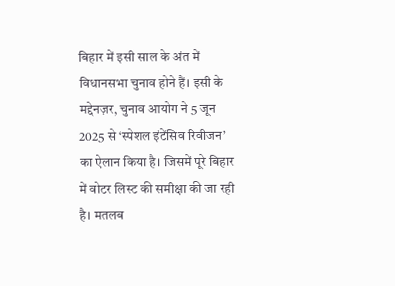बिहार में इसी साल के अंत में विधानसभा चुनाव होने हैं। इसी के मद्देनज़र, चुनाव आयोग ने 5 जून 2025 से ‘स्पेशल इंटेंसिव रिवीजन’ का ऐलान किया है। जिसमें पूरे बिहार में वोटर लिस्ट की समीक्षा की जा रही है। मतलब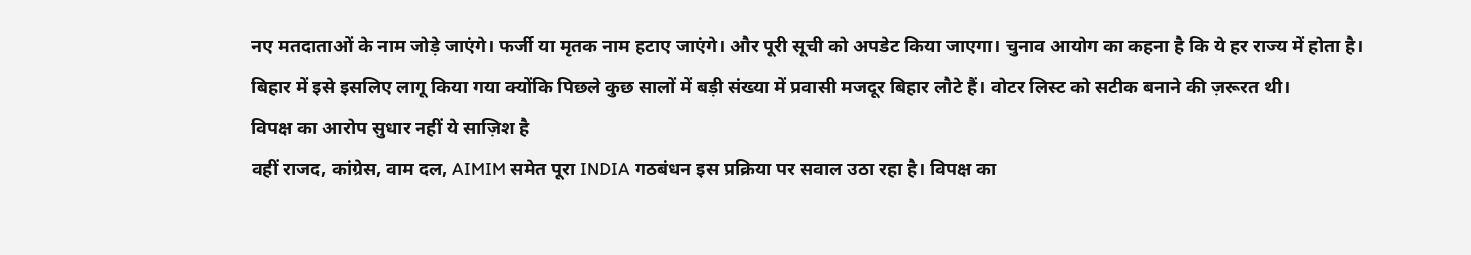नए मतदाताओं के नाम जोड़े जाएंगे। फर्जी या मृतक नाम हटाए जाएंगे। और पूरी सूची को अपडेट किया जाएगा। चुनाव आयोग का कहना है कि ये हर राज्य में होता है। बिहार में इसे इसलिए लागू किया गया क्योंकि पिछले कुछ सालों में बड़ी संख्या में प्रवासी मजदूर बिहार लौटे हैं। वोटर लिस्ट को सटीक बनाने की ज़रूरत थी।
विपक्ष का आरोप सुधार नहीं ये साज़िश है
वहीं राजद, कांग्रेस, वाम दल, AIMIM समेत पूरा INDIA गठबंधन इस प्रक्रिया पर सवाल उठा रहा है। विपक्ष का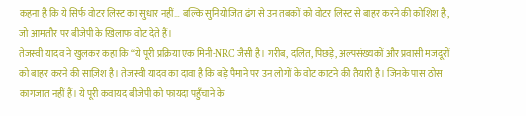कहना है कि ये सिर्फ वोटर लिस्ट का सुधार नहीं… बल्कि सुनियोजित ढंग से उन तबकों को वोटर लिस्ट से बाहर करने की कोशिश है, जो आमतौर पर बीजेपी के खिलाफ वोट देते हैं।
तेजस्वी यादव ने खुलकर कहा कि “ये पूरी प्रक्रिया एक मिनी-NRC जैसी है। गरीब, दलित, पिछड़े, अल्पसंख्यकों और प्रवासी मजदूरों को बाहर करने की साज़िश है। तेजस्वी यादव का दावा है कि बड़े पैमाने पर उन लोगों के वोट काटने की तैयारी है। जिनके पास ठोस कागजात नहीं हैं। ये पूरी कवायद बीजेपी को फायदा पहुँचाने के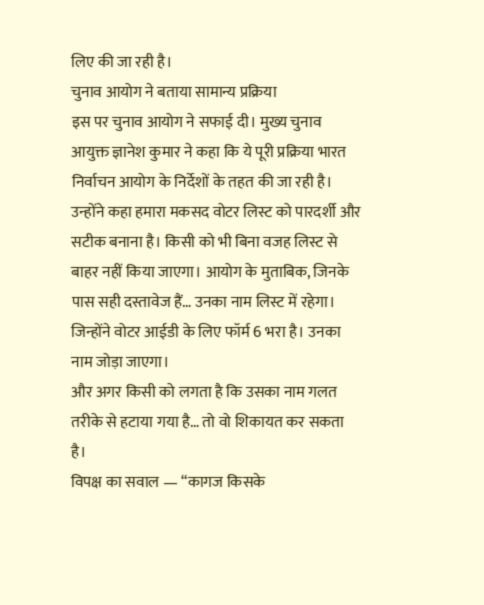लिए की जा रही है।
चुनाव आयोग ने बताया सामान्य प्रक्रिया
इस पर चुनाव आयोग ने सफाई दी। मुख्य चुनाव आयुक्त ज्ञानेश कुमार ने कहा कि ये पूरी प्रक्रिया भारत निर्वाचन आयोग के निर्देशों के तहत की जा रही है।
उन्होंने कहा हमारा मकसद वोटर लिस्ट को पारदर्शी और सटीक बनाना है। किसी को भी बिना वजह लिस्ट से बाहर नहीं किया जाएगा। आयोग के मुताबिक, जिनके पास सही दस्तावेज हैं… उनका नाम लिस्ट में रहेगा।
जिन्होंने वोटर आईडी के लिए फॉर्म 6 भरा है। उनका नाम जोड़ा जाएगा।
और अगर किसी को लगता है कि उसका नाम गलत तरीके से हटाया गया है… तो वो शिकायत कर सकता है।
विपक्ष का सवाल — “कागज किसके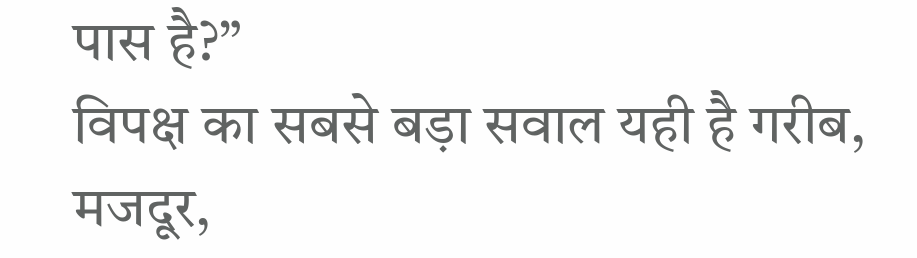पास है?”
विपक्ष का सबसे बड़ा सवाल यही है गरीब, मजदूर,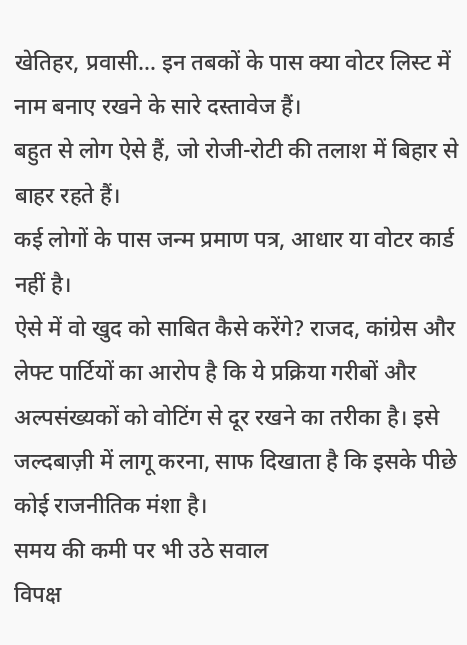खेतिहर, प्रवासी… इन तबकों के पास क्या वोटर लिस्ट में नाम बनाए रखने के सारे दस्तावेज हैं।
बहुत से लोग ऐसे हैं, जो रोजी-रोटी की तलाश में बिहार से बाहर रहते हैं।
कई लोगों के पास जन्म प्रमाण पत्र, आधार या वोटर कार्ड नहीं है।
ऐसे में वो खुद को साबित कैसे करेंगे? राजद, कांग्रेस और लेफ्ट पार्टियों का आरोप है कि ये प्रक्रिया गरीबों और अल्पसंख्यकों को वोटिंग से दूर रखने का तरीका है। इसे जल्दबाज़ी में लागू करना, साफ दिखाता है कि इसके पीछे कोई राजनीतिक मंशा है।
समय की कमी पर भी उठे सवाल
विपक्ष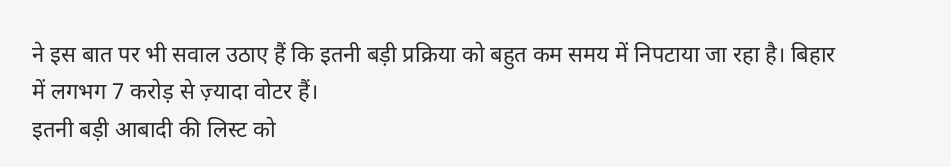ने इस बात पर भी सवाल उठाए हैं कि इतनी बड़ी प्रक्रिया को बहुत कम समय में निपटाया जा रहा है। बिहार में लगभग 7 करोड़ से ज़्यादा वोटर हैं।
इतनी बड़ी आबादी की लिस्ट को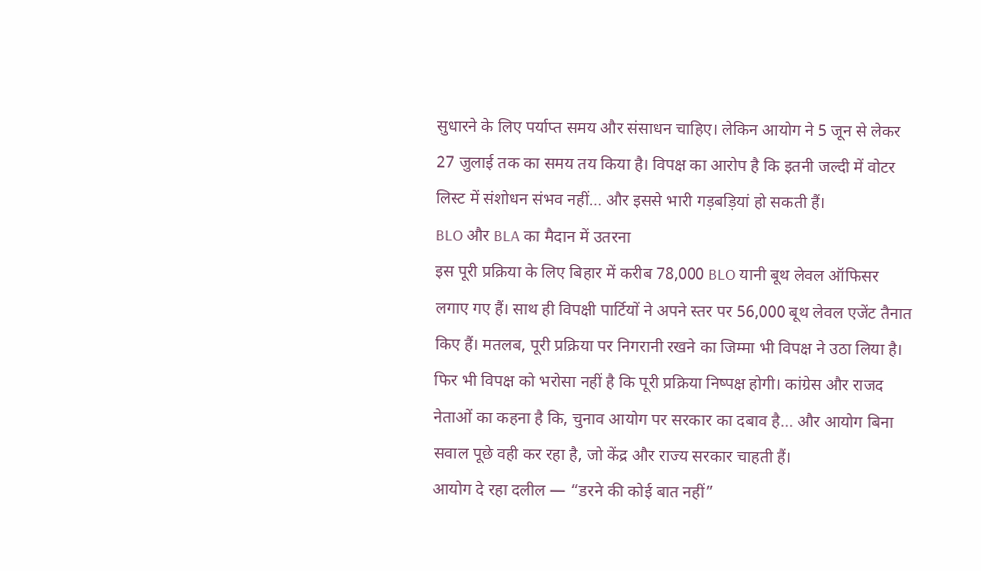सुधारने के लिए पर्याप्त समय और संसाधन चाहिए। लेकिन आयोग ने 5 जून से लेकर 27 जुलाई तक का समय तय किया है। विपक्ष का आरोप है कि इतनी जल्दी में वोटर लिस्ट में संशोधन संभव नहीं… और इससे भारी गड़बड़ियां हो सकती हैं।
BLO और BLA का मैदान में उतरना
इस पूरी प्रक्रिया के लिए बिहार में करीब 78,000 BLO यानी बूथ लेवल ऑफिसर लगाए गए हैं। साथ ही विपक्षी पार्टियों ने अपने स्तर पर 56,000 बूथ लेवल एजेंट तैनात किए हैं। मतलब, पूरी प्रक्रिया पर निगरानी रखने का जिम्मा भी विपक्ष ने उठा लिया है। फिर भी विपक्ष को भरोसा नहीं है कि पूरी प्रक्रिया निष्पक्ष होगी। कांग्रेस और राजद नेताओं का कहना है कि, चुनाव आयोग पर सरकार का दबाव है… और आयोग बिना सवाल पूछे वही कर रहा है, जो केंद्र और राज्य सरकार चाहती हैं।
आयोग दे रहा दलील — “डरने की कोई बात नहीं”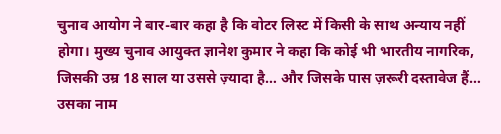चुनाव आयोग ने बार-बार कहा है कि वोटर लिस्ट में किसी के साथ अन्याय नहीं होगा। मुख्य चुनाव आयुक्त ज्ञानेश कुमार ने कहा कि कोई भी भारतीय नागरिक, जिसकी उम्र 18 साल या उससे ज़्यादा है… और जिसके पास ज़रूरी दस्तावेज हैं… उसका नाम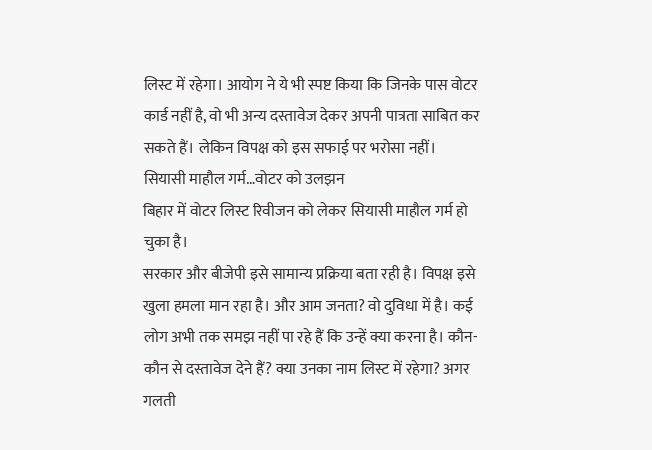लिस्ट में रहेगा। आयोग ने ये भी स्पष्ट किया कि जिनके पास वोटर कार्ड नहीं है, वो भी अन्य दस्तावेज देकर अपनी पात्रता साबित कर सकते हैं। लेकिन विपक्ष को इस सफाई पर भरोसा नहीं।
सियासी माहौल गर्म…वोटर को उलझन
बिहार में वोटर लिस्ट रिवीजन को लेकर सियासी माहौल गर्म हो चुका है।
सरकार और बीजेपी इसे सामान्य प्रक्रिया बता रही है। विपक्ष इसे खुला हमला मान रहा है। और आम जनता? वो दुविधा में है। कई लोग अभी तक समझ नहीं पा रहे हैं कि उन्हें क्या करना है। कौन-कौन से दस्तावेज देने हैं? क्या उनका नाम लिस्ट में रहेगा? अगर गलती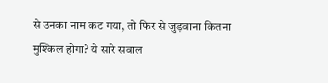से उनका नाम कट गया, तो फिर से जुड़वाना कितना मुश्किल होगा? ये सारे सवाल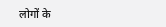लोगों के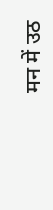मन में उठ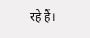रहे हैं।